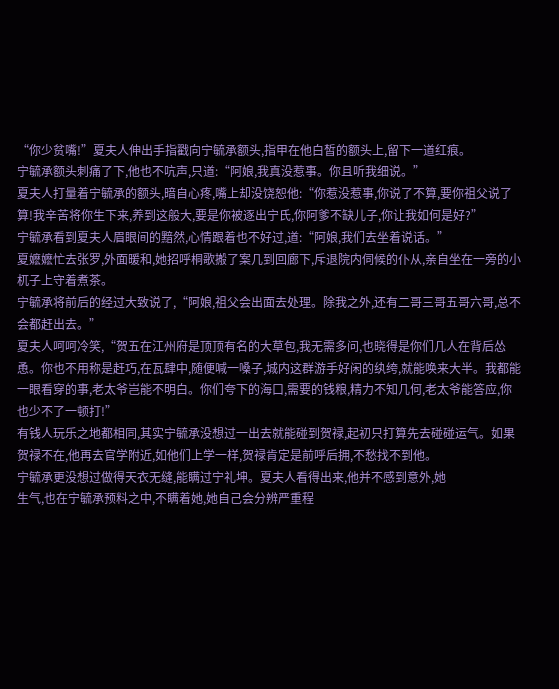“你少贫嘴!”夏夫人伸出手指戳向宁毓承额头,指甲在他白皙的额头上,留下一道红痕。
宁毓承额头刺痛了下,他也不吭声,只道:“阿娘,我真没惹事。你且听我细说。”
夏夫人打量着宁毓承的额头,暗自心疼,嘴上却没饶恕他:“你惹没惹事,你说了不算,要你祖父说了算!我辛苦将你生下来,养到这般大,要是你被逐出宁氏,你阿爹不缺儿子,你让我如何是好?”
宁毓承看到夏夫人眉眼间的黯然,心情跟着也不好过,道:“阿娘,我们去坐着说话。”
夏嬷嬷忙去张罗,外面暖和,她招呼桐歌搬了案几到回廊下,斥退院内伺候的仆从,亲自坐在一旁的小杌子上守着煮茶。
宁毓承将前后的经过大致说了,“阿娘,祖父会出面去处理。除我之外,还有二哥三哥五哥六哥,总不会都赶出去。”
夏夫人呵呵冷笑,“贺五在江州府是顶顶有名的大草包,我无需多问,也晓得是你们几人在背后怂恿。你也不用称是赶巧,在瓦肆中,随便喊一嗓子,城内这群游手好闲的纨绔,就能唤来大半。我都能一眼看穿的事,老太爷岂能不明白。你们夸下的海口,需要的钱粮,精力不知几何,老太爷能答应,你也少不了一顿打!”
有钱人玩乐之地都相同,其实宁毓承没想过一出去就能碰到贺禄,起初只打算先去碰碰运气。如果贺禄不在,他再去官学附近,如他们上学一样,贺禄肯定是前呼后拥,不愁找不到他。
宁毓承更没想过做得天衣无缝,能瞒过宁礼坤。夏夫人看得出来,他并不感到意外,她
生气,也在宁毓承预料之中,不瞒着她,她自己会分辨严重程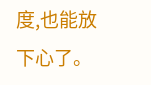度,也能放下心了。